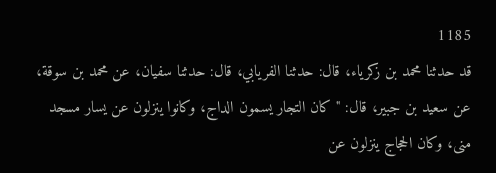1185
قد حدثنا محمد بن زكرياء، قال: حدثنا الفريابي، قال: حدثنا سفيان، عن محمد بن سوقة، عن سعيد بن جبير، قال: " كان التجار يسمون الداج، وكانوا ينزلون عن يسار مسجد منى، وكان الحجاج ينزلون عن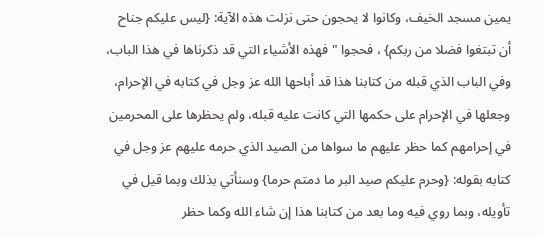يمين مسجد الخيف، وكانوا لا يحجون حتى نزلت هذه الآية: {ليس عليكم جناح أن تبتغوا فضلا من ربكم} ، فحجوا " فهذه الأشياء التي قد ذكرناها في هذا الباب، وفي الباب الذي قبله من كتابنا هذا قد أباحها الله عز وجل في كتابه في الإحرام، وجعلها في الإحرام على حكمها التي كانت عليه قبله، ولم يحظرها على المحرمين في إحرامهم كما حظر عليهم ما سواها من الصيد الذي حرمه عليهم عز وجل في كتابه بقوله: {وحرم عليكم صيد البر ما دمتم حرما} وسنأتي بذلك وبما قيل في تأويله، وبما روي فيه وما بعد من كتابنا هذا إن شاء الله وكما حظر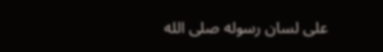على لسان رسوله صلى الله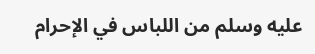عليه وسلم من اللباس في الإحرام